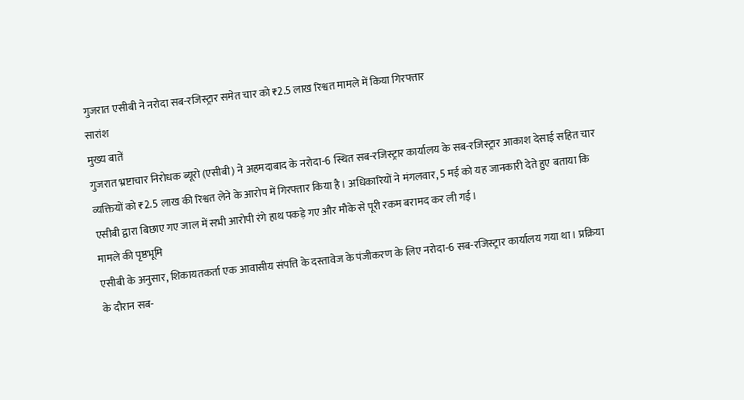गुजरात एसीबी ने नरोदा सब-रजिस्ट्रार समेत चार को ₹2.5 लाख रिश्वत मामले में किया गिरफ्तार
सारांश
मुख्य बातें
गुजरात भ्रष्टाचार निरोधक ब्यूरो (एसीबी) ने अहमदाबाद के नरोदा-6 स्थित सब-रजिस्ट्रार कार्यालय के सब-रजिस्ट्रार आकाश देसाई सहित चार व्यक्तियों को ₹2.5 लाख की रिश्वत लेने के आरोप में गिरफ्तार किया है। अधिकारियों ने मंगलवार, 5 मई को यह जानकारी देते हुए बताया कि एसीबी द्वारा बिछाए गए जाल में सभी आरोपी रंगे हाथ पकड़े गए और मौके से पूरी रकम बरामद कर ली गई।
मामले की पृष्ठभूमि
एसीबी के अनुसार, शिकायतकर्ता एक आवासीय संपत्ति के दस्तावेज के पंजीकरण के लिए नरोदा-6 सब-रजिस्ट्रार कार्यालय गया था। प्रक्रिया के दौरान सब-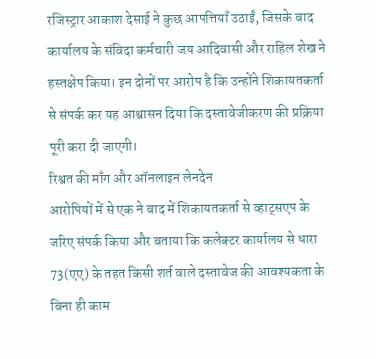रजिस्ट्रार आकाश देसाई ने कुछ आपत्तियाँ उठाईं, जिसके बाद कार्यालय के संविदा कर्मचारी जय आदिवासी और राहिल शेख ने हस्तक्षेप किया। इन दोनों पर आरोप है कि उन्होंने शिकायतकर्ता से संपर्क कर यह आश्वासन दिया कि दस्तावेजीकरण की प्रक्रिया पूरी करा दी जाएगी।
रिश्वत की माँग और ऑनलाइन लेनदेन
आरोपियों में से एक ने बाद में शिकायतकर्ता से व्हाट्सएप के जरिए संपर्क किया और बताया कि कलेक्टर कार्यालय से धारा 73(एए) के तहत किसी शर्त वाले दस्तावेज की आवश्यकता के बिना ही काम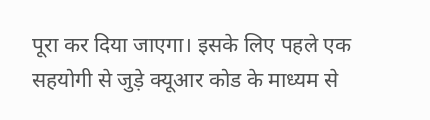पूरा कर दिया जाएगा। इसके लिए पहले एक सहयोगी से जुड़े क्यूआर कोड के माध्यम से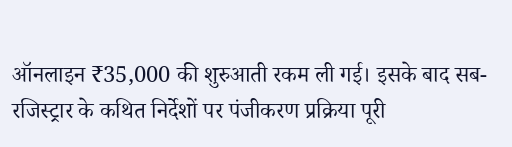ऑनलाइन ₹35,000 की शुरुआती रकम ली गई। इसके बाद सब-रजिस्ट्रार के कथित निर्देशों पर पंजीकरण प्रक्रिया पूरी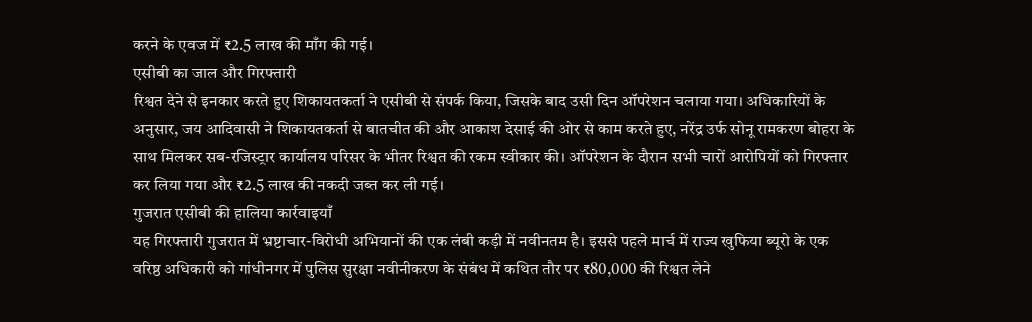करने के एवज में ₹2.5 लाख की माँग की गई।
एसीबी का जाल और गिरफ्तारी
रिश्वत देने से इनकार करते हुए शिकायतकर्ता ने एसीबी से संपर्क किया, जिसके बाद उसी दिन ऑपरेशन चलाया गया। अधिकारियों के अनुसार, जय आदिवासी ने शिकायतकर्ता से बातचीत की और आकाश देसाई की ओर से काम करते हुए, नरेंद्र उर्फ सोनू रामकरण बोहरा के साथ मिलकर सब-रजिस्ट्रार कार्यालय परिसर के भीतर रिश्वत की रकम स्वीकार की। ऑपरेशन के दौरान सभी चारों आरोपियों को गिरफ्तार कर लिया गया और ₹2.5 लाख की नकदी जब्त कर ली गई।
गुजरात एसीबी की हालिया कार्रवाइयाँ
यह गिरफ्तारी गुजरात में भ्रष्टाचार-विरोधी अभियानों की एक लंबी कड़ी में नवीनतम है। इससे पहले मार्च में राज्य खुफिया ब्यूरो के एक वरिष्ठ अधिकारी को गांधीनगर में पुलिस सुरक्षा नवीनीकरण के संबंध में कथित तौर पर ₹80,000 की रिश्वत लेने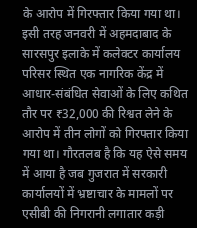के आरोप में गिरफ्तार किया गया था। इसी तरह जनवरी में अहमदाबाद के सारसपुर इलाके में कलेक्टर कार्यालय परिसर स्थित एक नागरिक केंद्र में आधार-संबंधित सेवाओं के लिए कथित तौर पर ₹32,000 की रिश्वत लेने के आरोप में तीन लोगों को गिरफ्तार किया गया था। गौरतलब है कि यह ऐसे समय में आया है जब गुजरात में सरकारी कार्यालयों में भ्रष्टाचार के मामलों पर एसीबी की निगरानी लगातार कड़ी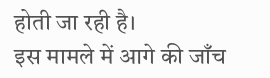होती जा रही है।
इस मामले में आगे की जाँच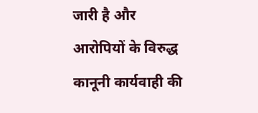जारी है और आरोपियों के विरुद्ध कानूनी कार्यवाही की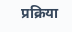प्रक्रिया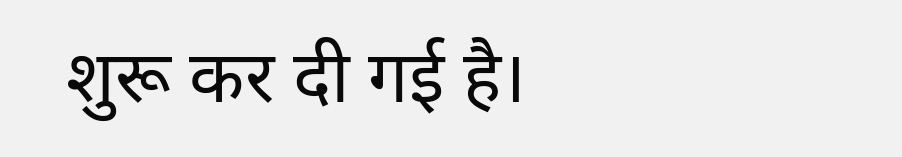शुरू कर दी गई है।